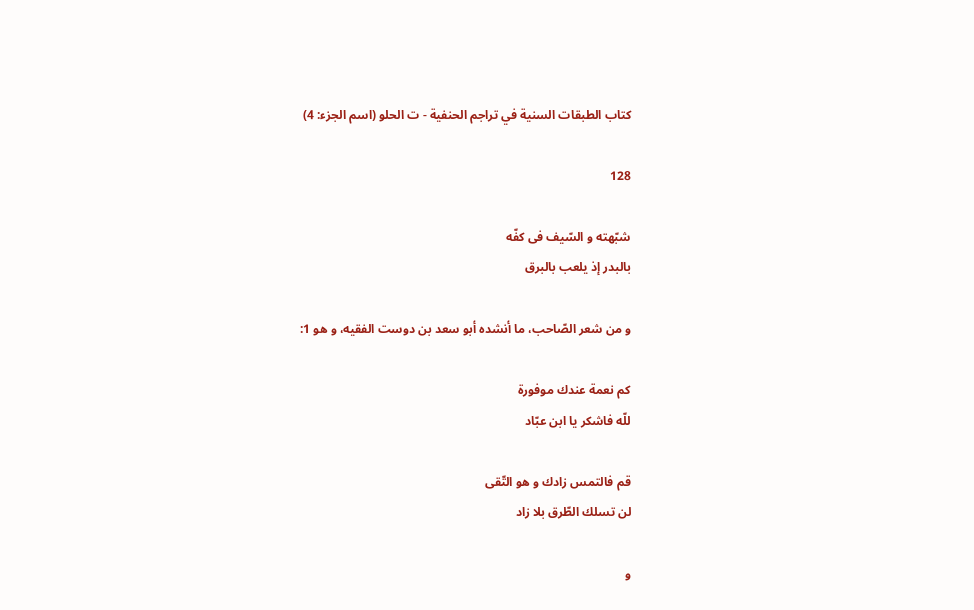كتاب الطبقات السنية في تراجم الحنفية - ت الحلو (اسم الجزء: 4)

128

شبّهته و السّيف فى كفّه
بالبدر إذ يلعب بالبرق

و من شعر الصّاحب، ما أنشده أبو سعد بن دوست الفقيه، و هو 1:

كم نعمة عندك موفورة
للّه فاشكر يا ابن عبّاد

قم فالتمس زادك و هو التّقى
لن تسلك الطّرق بلا زاد

و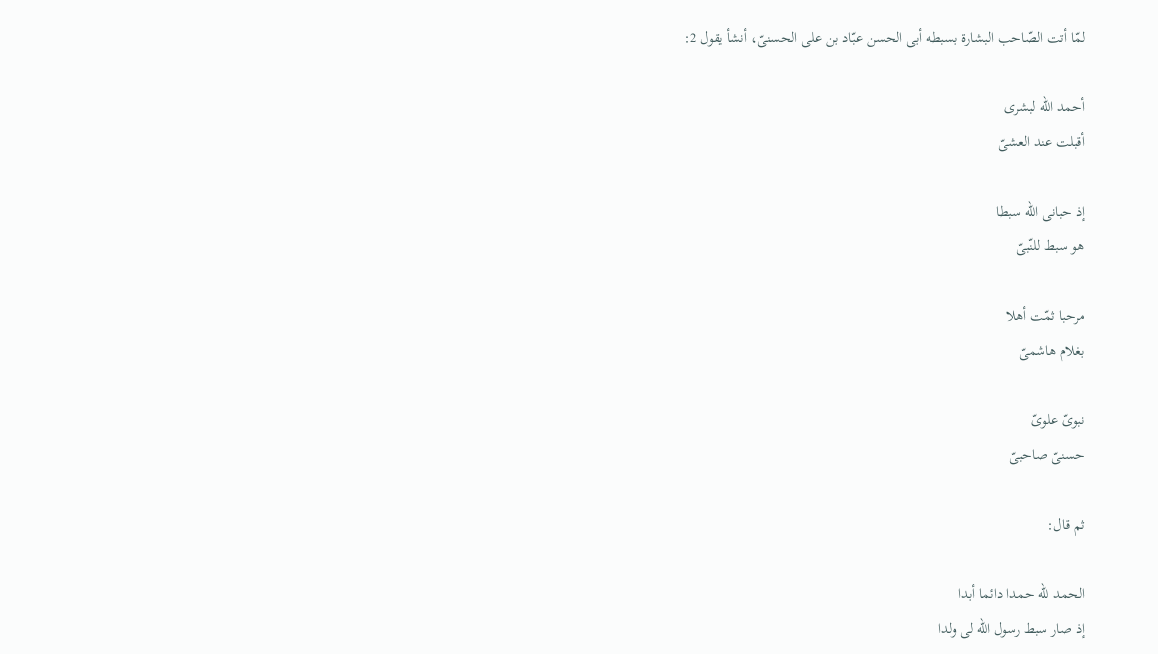لمّا أتت الصّاحب البشارة بسبطه أبى الحسن عبّاد بن على الحسنىّ، أنشأ يقول 2:

أحمد اللّه لبشرى
أقبلت عند العشىّ

إذ حبانى اللّه سبطا
هو سبط للنّبىّ

مرحبا ثمّت أهلا
بغلام هاشمىّ

نبوىّ علوىّ
حسنىّ صاحبىّ

ثم قال:

الحمد للّه حمدا دائما أبدا
إذ صار سبط رسول اللّه لى ولدا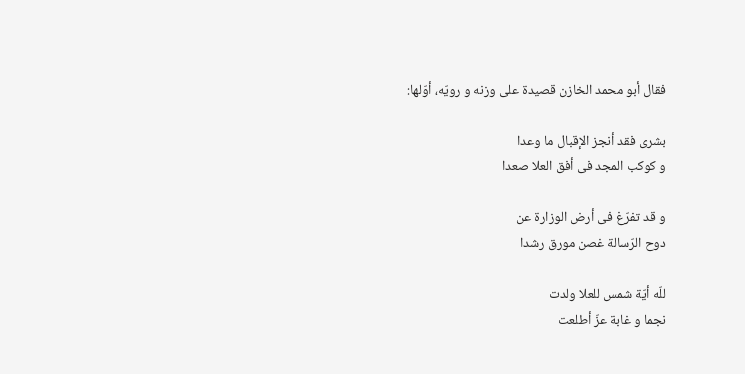فقال أبو محمد الخازن قصيدة على وزنه و رويّه، أوّلها:

بشرى فقد أنجز الإقبال ما وعدا
و كوكب المجد فى أفق العلا صعدا

و قد تفرّغ فى أرض الوزارة عن
دوح الرّسالة غصن مورق رشدا

للّه أيّة شمس للعلا ولدت
نجما و غابة عزّ أطلعت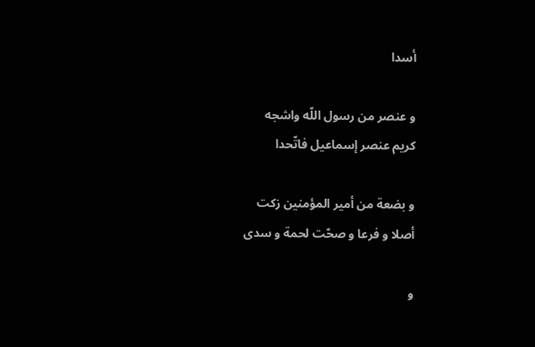أسدا

و عنصر من رسول اللّه واشجه
كريم عنصر إسماعيل فاتّحدا

و بضعة من أمير المؤمنين زكت
أصلا و فرعا و صحّت لحمة و سدى

و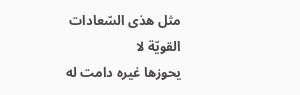مثل هذى السّعادات القويّة لا
يحوزها غيره دامت له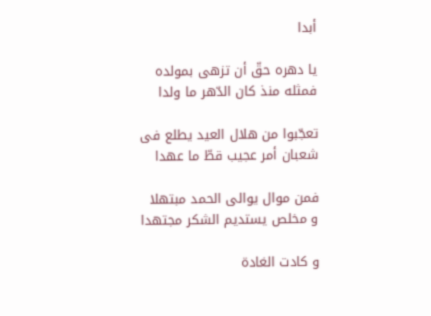أبدا

يا دهره حقّ أن تزهى بمولده
فمثله منذ كان الدّهر ما ولدا

تعجّبوا من هلال العيد يطلع فى
شعبان أمر عجيب قطّ ما عهدا

فمن موال يوالى الحمد مبتهلا
و مخلص يستديم الشكر مجتهدا

و كادت الغادة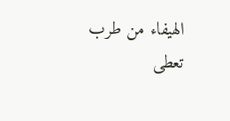الهيفاء من طرب
تعطى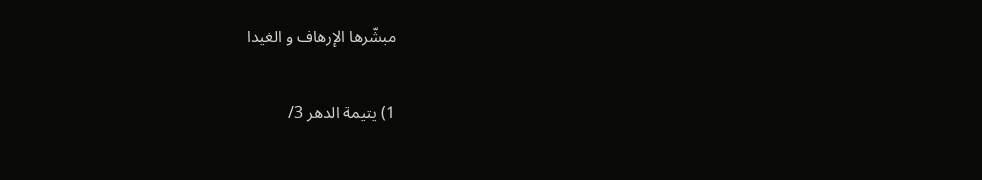مبشّرها الإرهاف و الغيدا

1) يتيمة الدهر 3/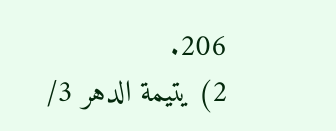206.
2) يتيمة الدهر 3/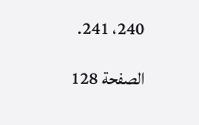240، 241.

الصفحة 128